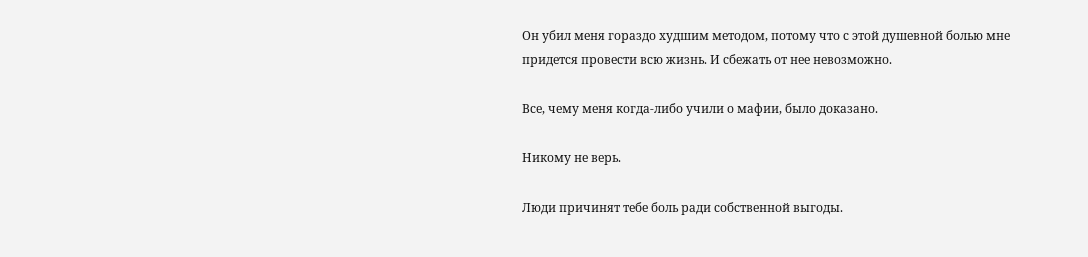Он убил меня гораздо худшим методом, потому что с этой душевной болью мне придется провести всю жизнь. И сбежать от нее невозможно.

Все, чему меня когда-либо учили о мафии, было доказано.

Никому не верь.

Люди причинят тебе боль ради собственной выгоды.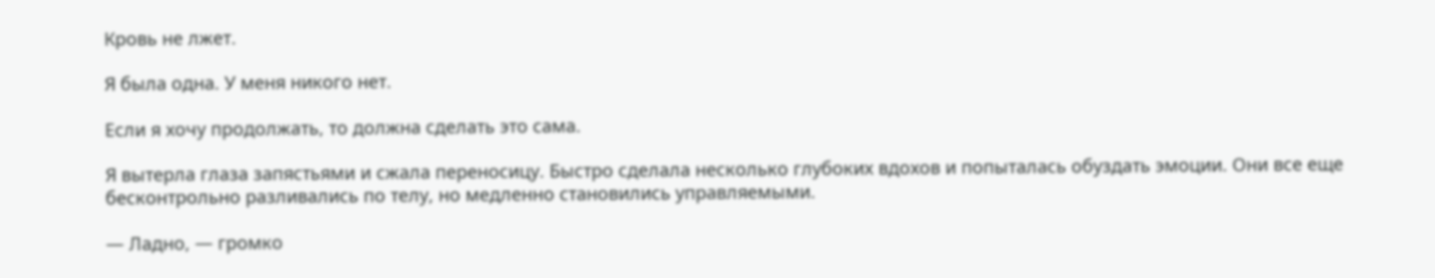Кровь не лжет.

Я была одна. У меня никого нет.

Если я хочу продолжать, то должна сделать это сама.

Я вытерла глаза запястьями и сжала переносицу. Быстро сделала несколько глубоких вдохов и попыталась обуздать эмоции. Они все еще бесконтрольно разливались по телу, но медленно становились управляемыми.

— Ладно, — громко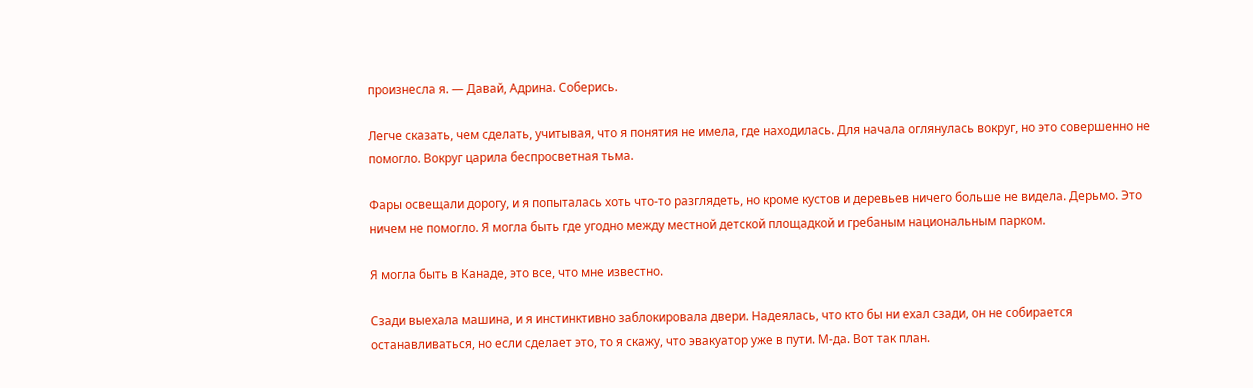произнесла я. — Давай, Адрина. Соберись.

Легче сказать, чем сделать, учитывая, что я понятия не имела, где находилась. Для начала оглянулась вокруг, но это совершенно не помогло. Вокруг царила беспросветная тьма.

Фары освещали дорогу, и я попыталась хоть что-то разглядеть, но кроме кустов и деревьев ничего больше не видела. Дерьмо. Это ничем не помогло. Я могла быть где угодно между местной детской площадкой и гребаным национальным парком.

Я могла быть в Канаде, это все, что мне известно.

Сзади выехала машина, и я инстинктивно заблокировала двери. Надеялась, что кто бы ни ехал сзади, он не собирается останавливаться, но если сделает это, то я скажу, что эвакуатор уже в пути. М-да. Вот так план.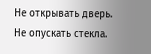Не открывать дверь. Не опускать стекла.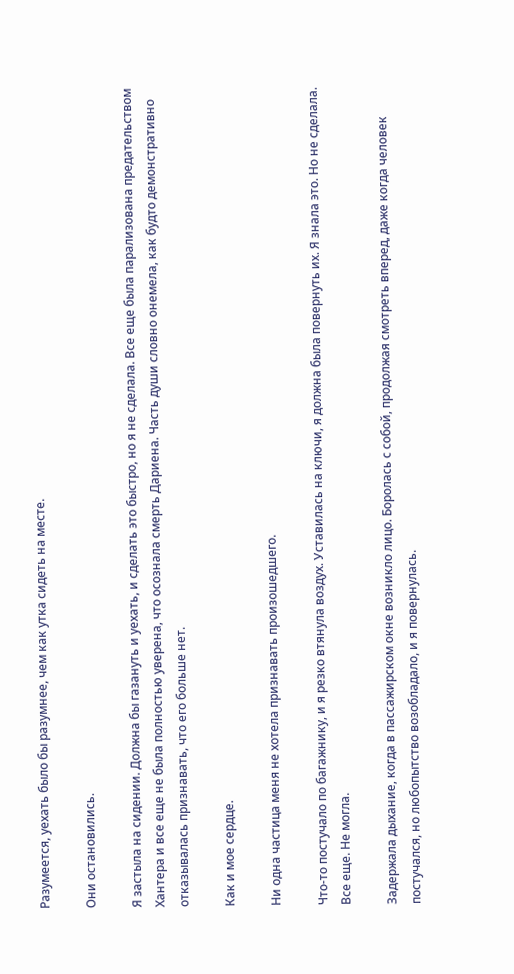Разумеется, уехать было бы разумнее, чем как утка сидеть на месте.

Они остановились.

Я застыла на сидении. Должна бы газануть и уехать, и сделать это быстро, но я не сделала. Все еще была парализована предательством Хантера и все еще не была полностью уверена, что осознала смерть Дариена. Часть души словно онемела, как будто демонстративно отказывалась признавать, что его больше нет.

Как и мое сердце.

Ни одна частица меня не хотела признавать произошедшего.

Что-то постучало по багажнику, и я резко втянула воздух. Уставилась на ключи, я должна была повернуть их. Я знала это. Но не сделала. Все еще. Не могла.

Задержала дыхание, когда в пассажирском окне возникло лицо. Боролась с собой, продолжая смотреть вперед, даже когда человек постучался, но любопытство возобладало, и я повернулась.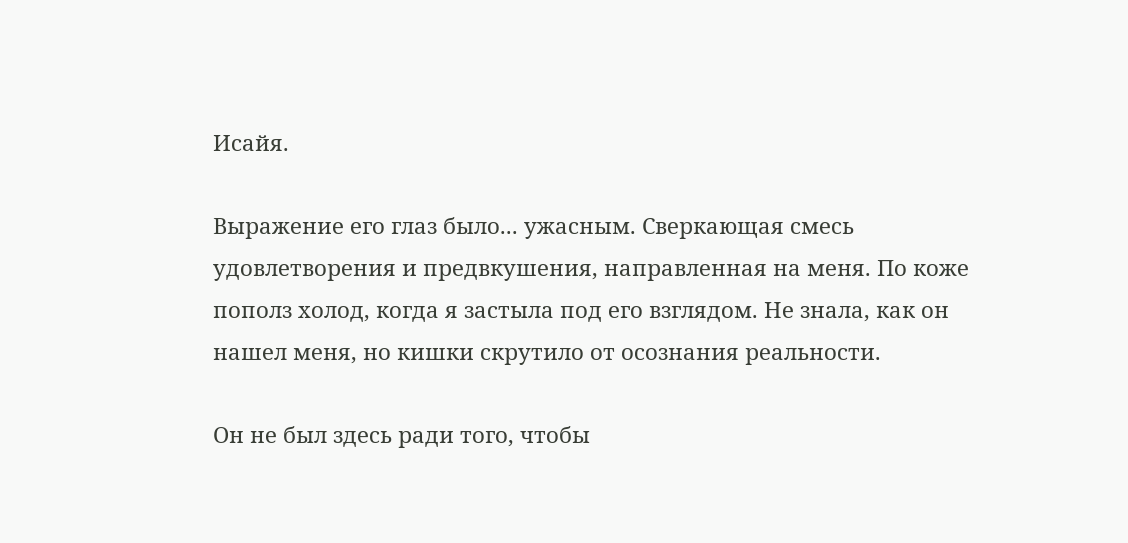Исайя.

Выражение его глаз было... ужасным. Сверкающая смесь удовлетворения и предвкушения, направленная на меня. По коже пополз холод, когда я застыла под его взглядом. Не знала, как он нашел меня, но кишки скрутило от осознания реальности.

Он не был здесь ради того, чтобы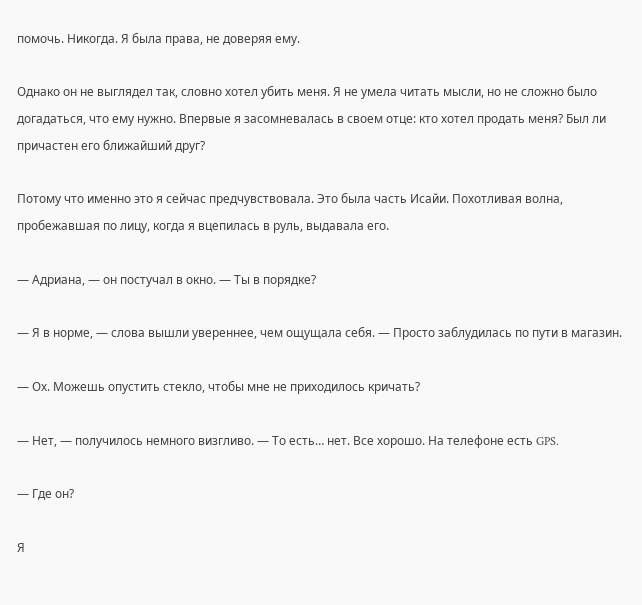помочь. Никогда. Я была права, не доверяя ему.

Однако он не выглядел так, словно хотел убить меня. Я не умела читать мысли, но не сложно было догадаться, что ему нужно. Впервые я засомневалась в своем отце: кто хотел продать меня? Был ли причастен его ближайший друг?

Потому что именно это я сейчас предчувствовала. Это была часть Исайи. Похотливая волна, пробежавшая по лицу, когда я вцепилась в руль, выдавала его.

— Адриана, — он постучал в окно. — Ты в порядке?

— Я в норме, — слова вышли увереннее, чем ощущала себя. — Просто заблудилась по пути в магазин.

— Ох. Можешь опустить стекло, чтобы мне не приходилось кричать?

— Нет, — получилось немного визгливо. — То есть… нет. Все хорошо. На телефоне есть GPS.

— Где он?

Я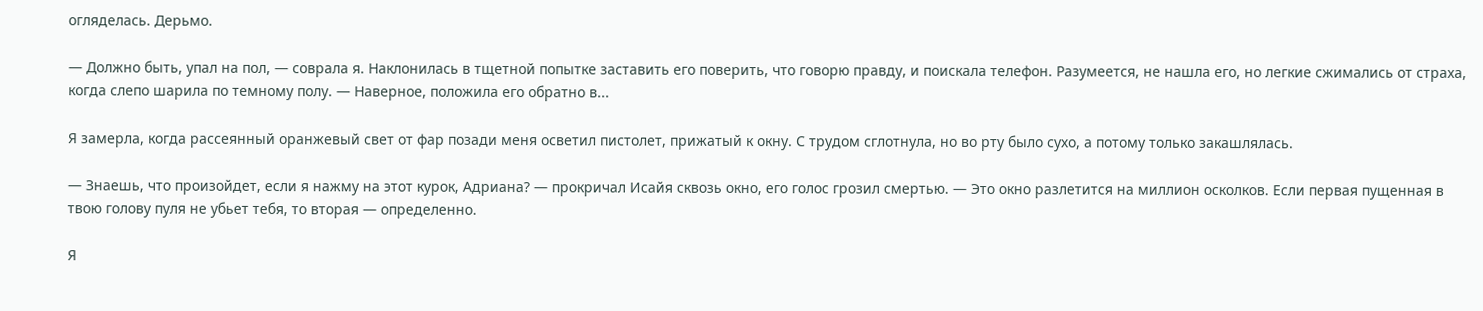огляделась. Дерьмо.

— Должно быть, упал на пол, — соврала я. Наклонилась в тщетной попытке заставить его поверить, что говорю правду, и поискала телефон. Разумеется, не нашла его, но легкие сжимались от страха, когда слепо шарила по темному полу. — Наверное, положила его обратно в...

Я замерла, когда рассеянный оранжевый свет от фар позади меня осветил пистолет, прижатый к окну. С трудом сглотнула, но во рту было сухо, а потому только закашлялась.

— Знаешь, что произойдет, если я нажму на этот курок, Адриана? — прокричал Исайя сквозь окно, его голос грозил смертью. — Это окно разлетится на миллион осколков. Если первая пущенная в твою голову пуля не убьет тебя, то вторая — определенно.

Я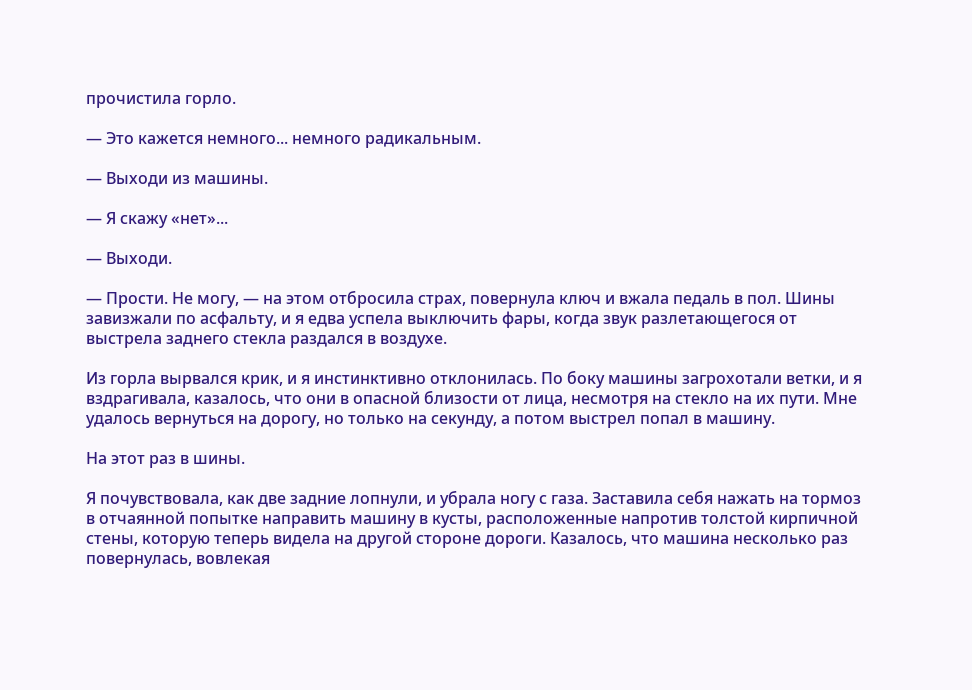прочистила горло.

— Это кажется немного... немного радикальным.

— Выходи из машины.

— Я скажу «нет»...

— Выходи.

— Прости. Не могу, — на этом отбросила страх, повернула ключ и вжала педаль в пол. Шины завизжали по асфальту, и я едва успела выключить фары, когда звук разлетающегося от выстрела заднего стекла раздался в воздухе.

Из горла вырвался крик, и я инстинктивно отклонилась. По боку машины загрохотали ветки, и я вздрагивала, казалось, что они в опасной близости от лица, несмотря на стекло на их пути. Мне удалось вернуться на дорогу, но только на секунду, а потом выстрел попал в машину.

На этот раз в шины.

Я почувствовала, как две задние лопнули, и убрала ногу с газа. Заставила себя нажать на тормоз в отчаянной попытке направить машину в кусты, расположенные напротив толстой кирпичной стены, которую теперь видела на другой стороне дороги. Казалось, что машина несколько раз повернулась, вовлекая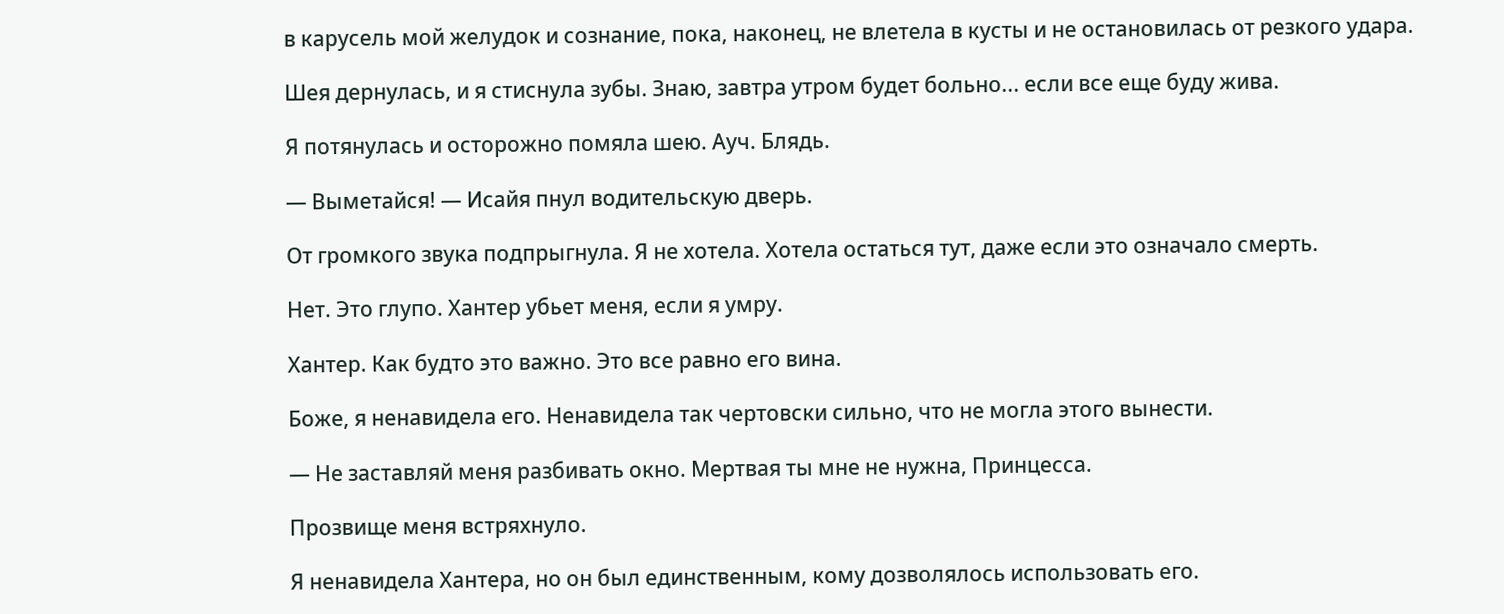в карусель мой желудок и сознание, пока, наконец, не влетела в кусты и не остановилась от резкого удара.

Шея дернулась, и я стиснула зубы. Знаю, завтра утром будет больно... если все еще буду жива.

Я потянулась и осторожно помяла шею. Ауч. Блядь.

— Выметайся! — Исайя пнул водительскую дверь.

От громкого звука подпрыгнула. Я не хотела. Хотела остаться тут, даже если это означало смерть.

Нет. Это глупо. Хантер убьет меня, если я умру.

Хантер. Как будто это важно. Это все равно его вина.

Боже, я ненавидела его. Ненавидела так чертовски сильно, что не могла этого вынести.

— Не заставляй меня разбивать окно. Мертвая ты мне не нужна, Принцесса.

Прозвище меня встряхнуло.

Я ненавидела Хантера, но он был единственным, кому дозволялось использовать его.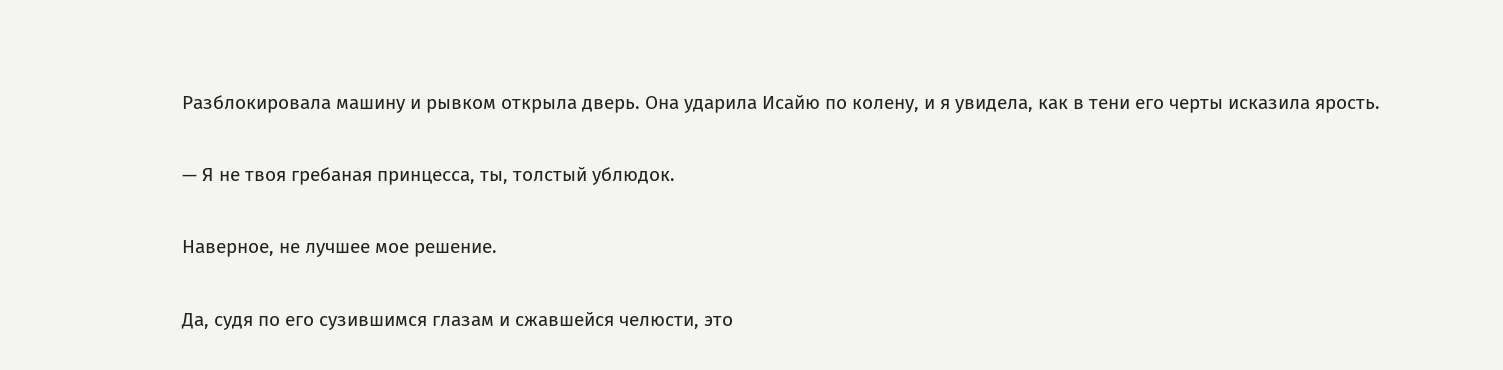Разблокировала машину и рывком открыла дверь. Она ударила Исайю по колену, и я увидела, как в тени его черты исказила ярость.

— Я не твоя гребаная принцесса, ты, толстый ублюдок.

Наверное, не лучшее мое решение.

Да, судя по его сузившимся глазам и сжавшейся челюсти, это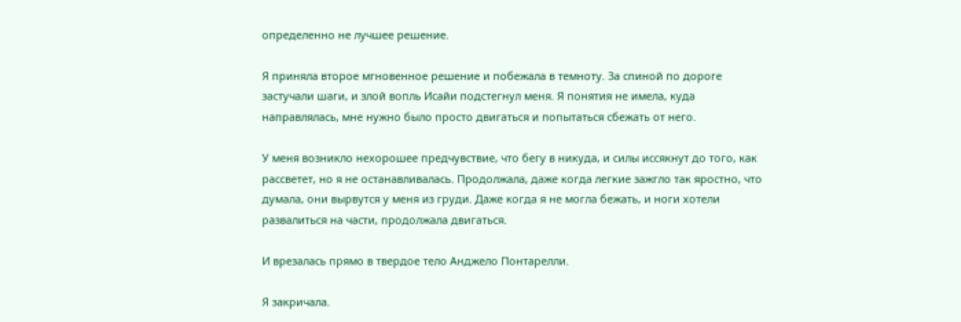определенно не лучшее решение.

Я приняла второе мгновенное решение и побежала в темноту. За спиной по дороге застучали шаги, и злой вопль Исайи подстегнул меня. Я понятия не имела, куда направлялась, мне нужно было просто двигаться и попытаться сбежать от него.

У меня возникло нехорошее предчувствие, что бегу в никуда, и силы иссякнут до того, как рассветет, но я не останавливалась. Продолжала, даже когда легкие зажгло так яростно, что думала, они вырвутся у меня из груди. Даже когда я не могла бежать, и ноги хотели развалиться на части, продолжала двигаться.

И врезалась прямо в твердое тело Анджело Понтарелли.

Я закричала.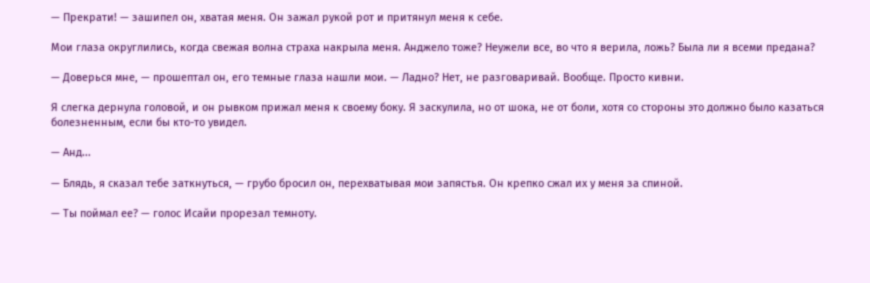— Прекрати! — зашипел он, хватая меня. Он зажал рукой рот и притянул меня к себе.

Мои глаза округлились, когда свежая волна страха накрыла меня. Анджело тоже? Неужели все, во что я верила, ложь? Была ли я всеми предана?

— Доверься мне, — прошептал он, его темные глаза нашли мои. — Ладно? Нет, не разговаривай. Вообще. Просто кивни.

Я слегка дернула головой, и он рывком прижал меня к своему боку. Я заскулила, но от шока, не от боли, хотя со стороны это должно было казаться болезненным, если бы кто-то увидел.

— Анд...

— Блядь, я сказал тебе заткнуться, — грубо бросил он, перехватывая мои запястья. Он крепко сжал их у меня за спиной.

— Ты поймал ее? — голос Исайи прорезал темноту.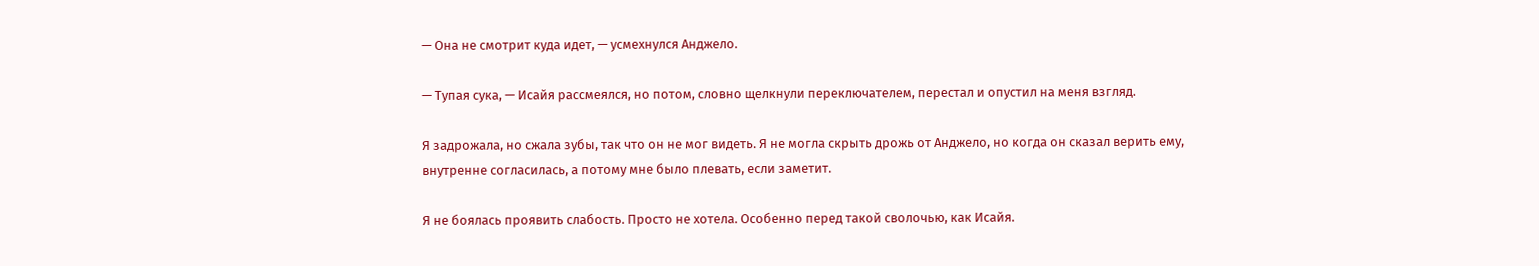— Она не смотрит куда идет, — усмехнулся Анджело.

— Тупая сука, — Исайя рассмеялся, но потом, словно щелкнули переключателем, перестал и опустил на меня взгляд.

Я задрожала, но сжала зубы, так что он не мог видеть. Я не могла скрыть дрожь от Анджело, но когда он сказал верить ему, внутренне согласилась, а потому мне было плевать, если заметит.

Я не боялась проявить слабость. Просто не хотела. Особенно перед такой сволочью, как Исайя.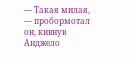— Такая милая, — пробормотал он, кивнув Анджело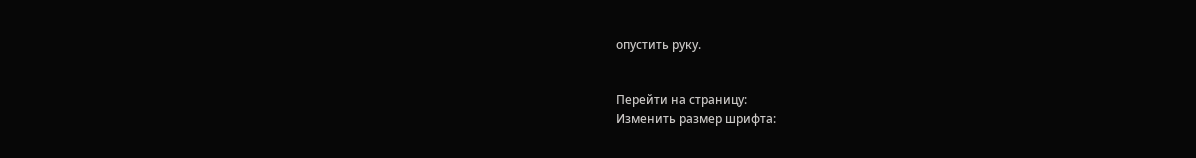опустить руку.


Перейти на страницу:
Изменить размер шрифта: